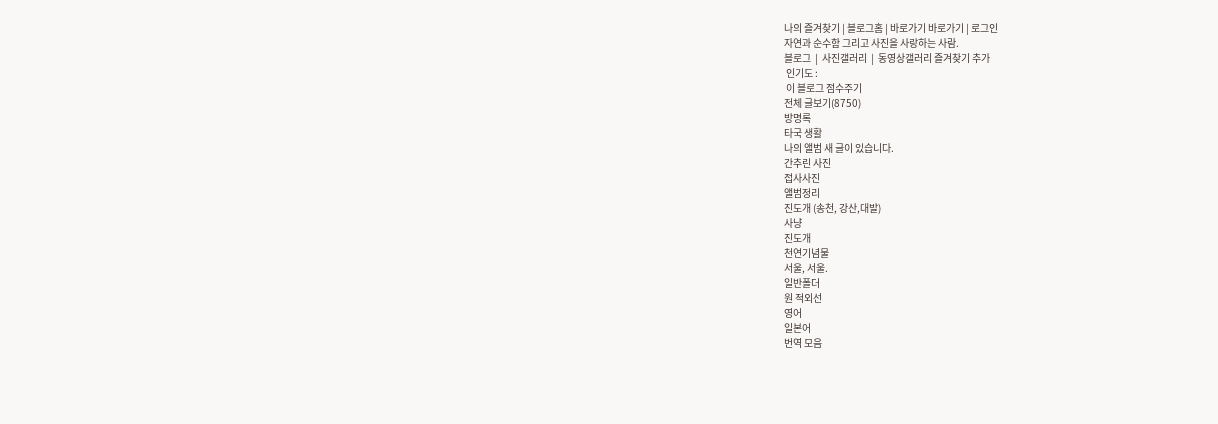나의 즐겨찾기 | 블로그홈 | 바로가기 바로가기 | 로그인
자연과 순수함 그리고 사진을 사랑하는 사람.
블로그  |  사진갤러리  |  동영상갤러리 즐겨찾기 추가
 인기도 :
 이 블로그 점수주기
전체 글보기(8750)
방명록
타국 생활
나의 앨범 새 글이 있습니다.
간추린 사진
접사사진
앨범정리
진도개 (송천, 강산,대발)
사냥
진도개
천연기념물
서울, 서울.
일반폴더
원 적외선
영어
일본어
번역 모음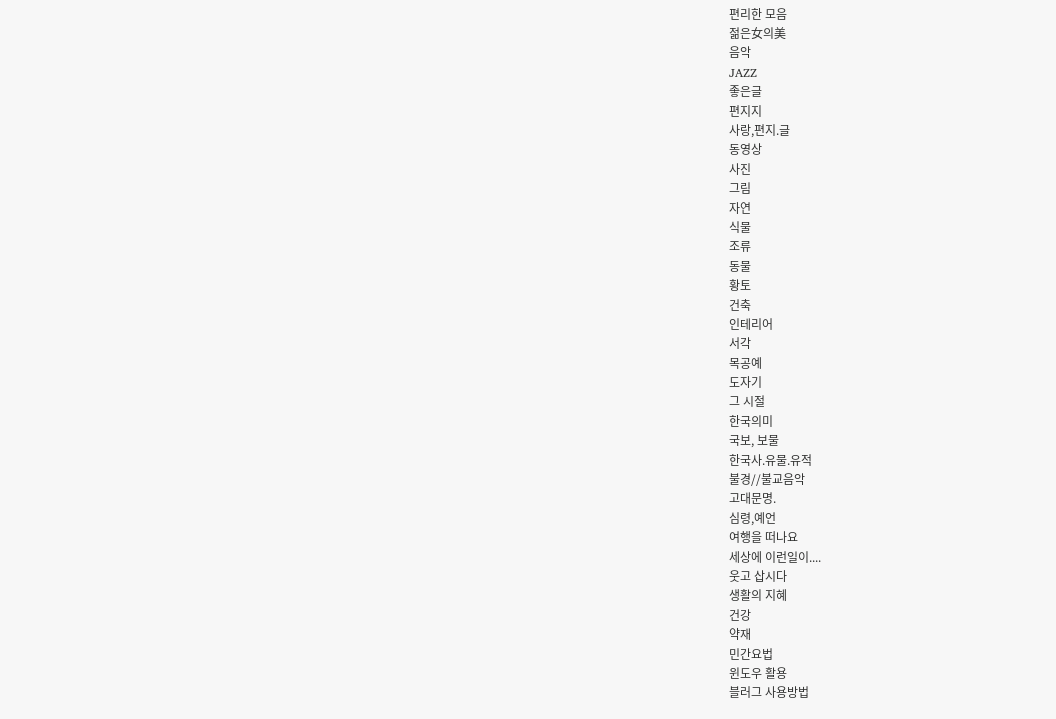편리한 모음
젊은女의美
음악
JAZZ
좋은글
편지지
사랑,편지.글
동영상
사진
그림
자연
식물
조류
동물
황토
건축
인테리어
서각
목공예
도자기
그 시절
한국의미
국보, 보물
한국사.유물.유적
불경//불교음악
고대문명.
심령,예언
여행을 떠나요
세상에 이런일이....
웃고 삽시다
생활의 지혜
건강
약재
민간요법
윈도우 활용
블러그 사용방법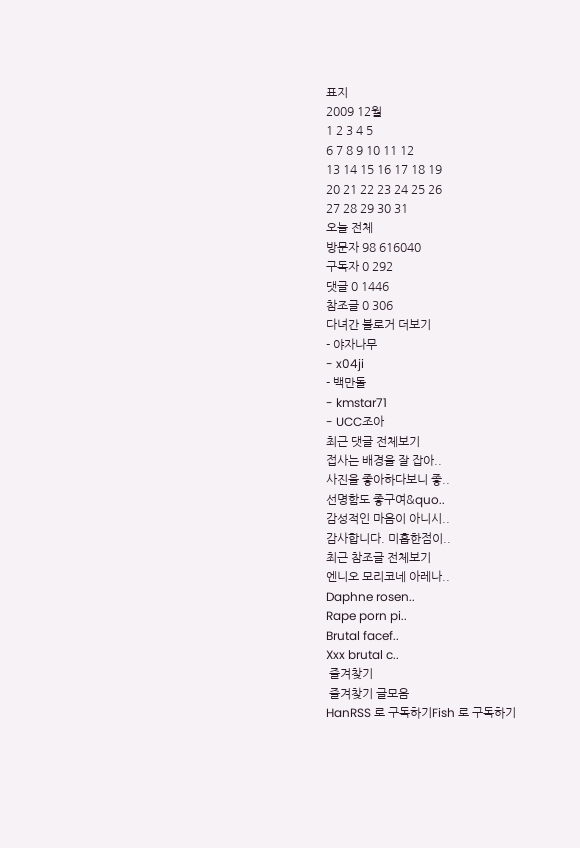표지
2009 12월
1 2 3 4 5
6 7 8 9 10 11 12
13 14 15 16 17 18 19
20 21 22 23 24 25 26
27 28 29 30 31
오늘 전체
방문자 98 616040
구독자 0 292
댓글 0 1446
참조글 0 306
다녀간 블로거 더보기
- 야자나무
- x04ji
- 백만돌
- kmstar71
- UCC조아
최근 댓글 전체보기
접사는 배경을 잘 잡아..
사진을 좋아하다보니 좋..
선명함도 좋구여&quo..
감성적인 마음이 아니시..
감사합니다. 미흡한점이..
최근 참조글 전체보기
엔니오 모리코네 아레나..
Daphne rosen..
Rape porn pi..
Brutal facef..
Xxx brutal c..
 즐겨찾기
 즐겨찾기 글모음
HanRSS 로 구독하기Fish 로 구독하기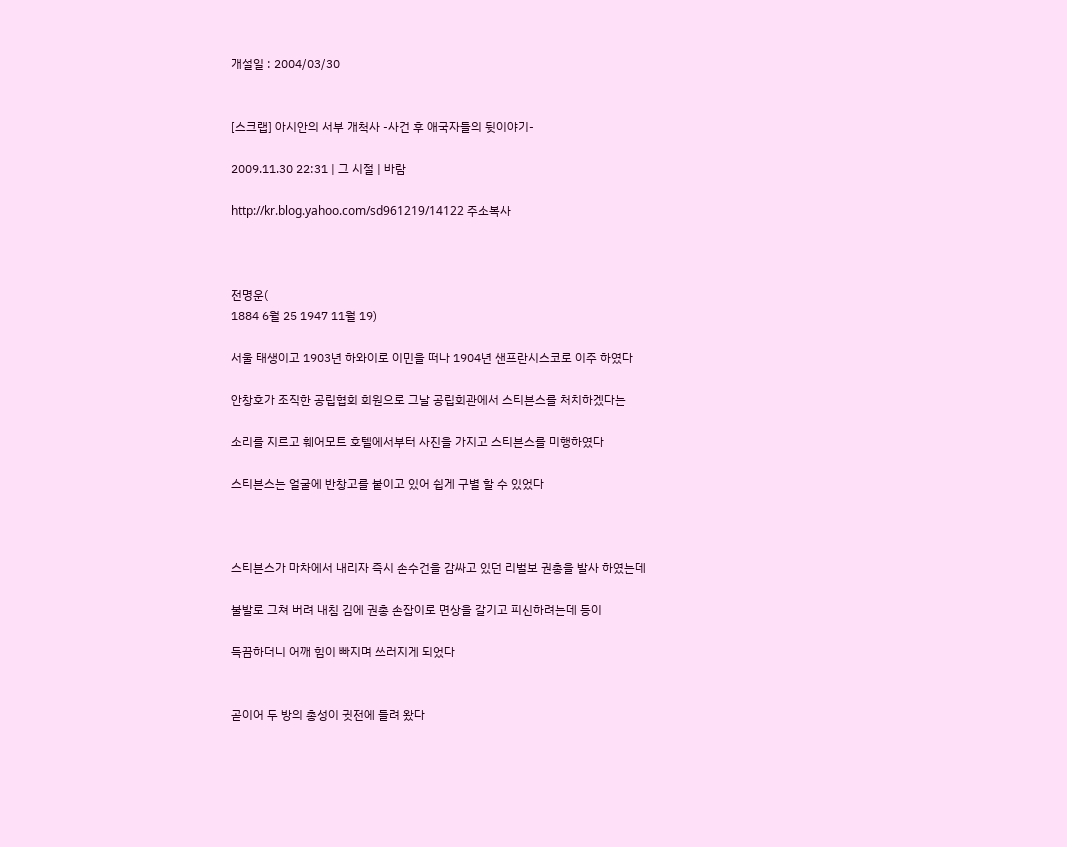개설일 : 2004/03/30


[스크랩] 아시안의 서부 개척사 -사건 후 애국자들의 뒷이야기-

2009.11.30 22:31 | 그 시절 | 바람

http://kr.blog.yahoo.com/sd961219/14122 주소복사



전명운(
1884 6월 25 1947 11월 19)

서울 태생이고 1903년 하와이로 이민을 떠나 1904년 샌프란시스코로 이주 하였다

안창호가 조직한 공립협회 회원으로 그날 공립회관에서 스티븐스를 처치하겠다는

소리를 지르고 훼어모트 호텔에서부터 사진을 가지고 스티븐스를 미행하였다

스티븐스는 얼굴에 반창고를 붙이고 있어 쉽게 구별 할 수 있었다



스티븐스가 마차에서 내리자 즉시 손수건을 감싸고 있던 리벌보 권총을 발사 하였는데

불발로 그쳐 버려 내침 김에 권총 손잡이로 면상을 갈기고 피신하려는데 등이

득끔하더니 어깨 힘이 빠지며 쓰러지게 되었다


곧이어 두 방의 총성이 귓전에 들려 왔다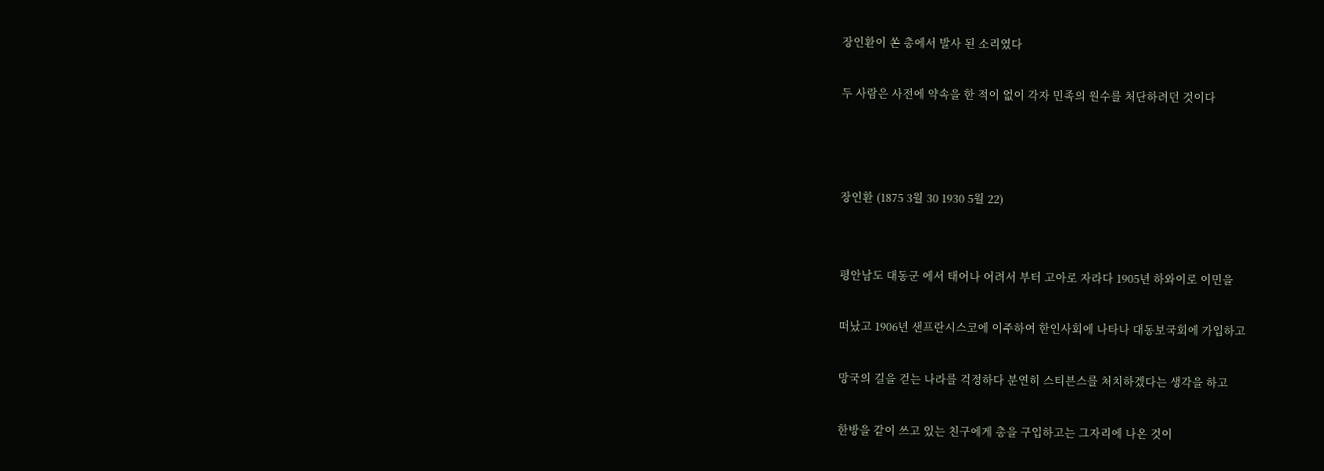장인환이 쏜 총에서 발사 된 소리였다

두 사람은 사전에 약속을 한 적이 없이 각자 민족의 원수를 처단하려던 것이다



장인환 (1875 3월 30 1930 5월 22)


평안남도 대동군 에서 태어나 어려서 부터 고아로 자라다 1905년 하와이로 이민을

떠났고 1906년 샌프란시스코에 이주하여 한인사회에 나타나 대동보국회에 가입하고

망국의 길을 걷는 나라를 걱정하다 분연히 스티븐스를 처치하겠다는 생각을 하고

한방을 같이 쓰고 있는 친구에게 총을 구입하고는 그자리에 나온 것이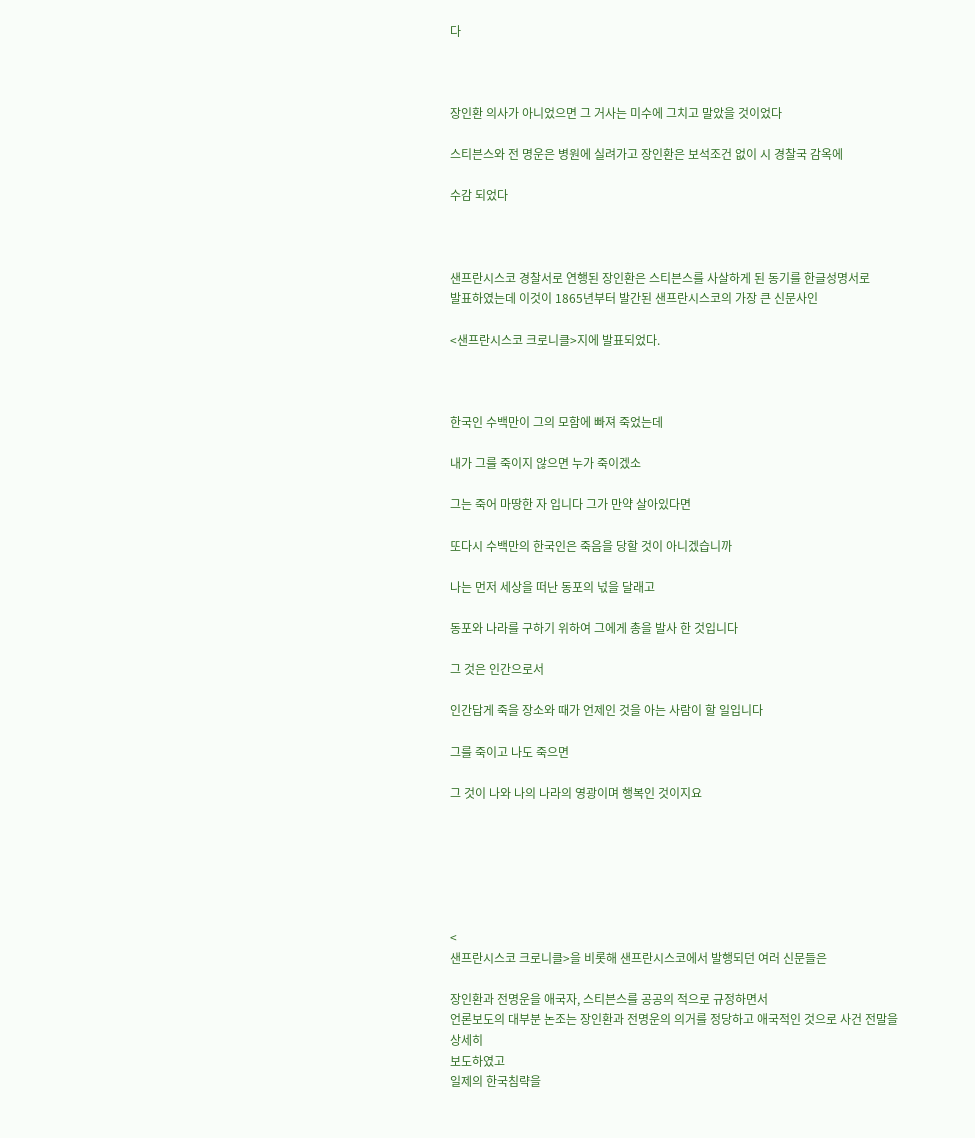다



장인환 의사가 아니었으면 그 거사는 미수에 그치고 말았을 것이었다

스티븐스와 전 명운은 병원에 실려가고 장인환은 보석조건 없이 시 경찰국 감옥에

수감 되었다



샌프란시스코 경찰서로 연행된 장인환은 스티븐스를 사살하게 된 동기를 한글성명서로
발표하였는데 이것이 1865년부터 발간된 샌프란시스코의 가장 큰 신문사인

<샌프란시스코 크로니클>지에 발표되었다.



한국인 수백만이 그의 모함에 빠져 죽었는데

내가 그를 죽이지 않으면 누가 죽이겠소

그는 죽어 마땅한 자 입니다 그가 만약 살아있다면

또다시 수백만의 한국인은 죽음을 당할 것이 아니겠습니까

나는 먼저 세상을 떠난 동포의 넋을 달래고

동포와 나라를 구하기 위하여 그에게 총을 발사 한 것입니다

그 것은 인간으로서

인간답게 죽을 장소와 때가 언제인 것을 아는 사람이 할 일입니다

그를 죽이고 나도 죽으면

그 것이 나와 나의 나라의 영광이며 행복인 것이지요






<
샌프란시스코 크로니클>을 비롯해 샌프란시스코에서 발행되던 여러 신문들은

장인환과 전명운을 애국자, 스티븐스를 공공의 적으로 규정하면서
언론보도의 대부분 논조는 장인환과 전명운의 의거를 정당하고 애국적인 것으로 사건 전말을
상세히
보도하였고
일제의 한국침략을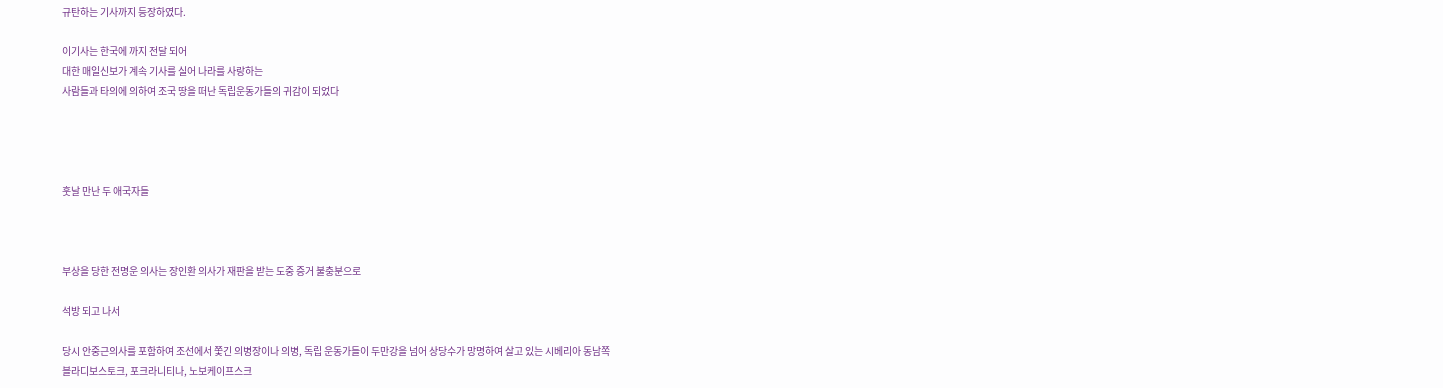규탄하는 기사까지 등장하였다.

이기사는 한국에 까지 전달 되어
대한 매일신보가 계속 기사를 실어 나라를 사랑하는
사람들과 타의에 의하여 조국 땅을 떠난 독립운동가들의 귀감이 되었다




훗날 만난 두 애국자들



부상을 당한 전명운 의사는 장인환 의사가 재판을 받는 도중 증거 불충분으로

석방 되고 나서

당시 안중근의사를 포함하여 조선에서 쫓긴 의병장이나 의병, 독립 운동가들이 두만강을 넘어 상당수가 망명하여 살고 있는 시베리아 동남쪽
블라디보스토크, 포크라니티나, 노보케이프스크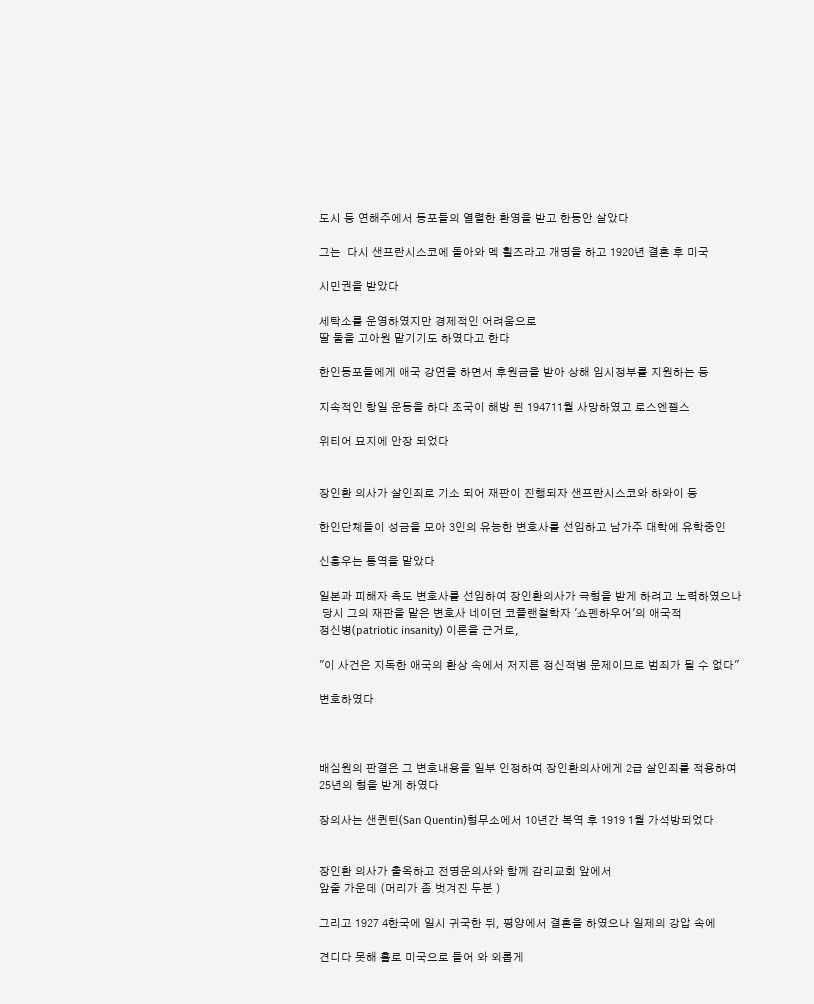도시 등 연해주에서 동포들의 열렬한 환영을 받고 한동안 살았다

그는  다시 샌프란시스코에 돌아와 멕 휠즈라고 개명을 하고 1920년 결혼 후 미국

시민권을 받았다

세탁소를 운영하였지만 경제적인 어려움으로
딸 둘을 고아원 맡기기도 하였다고 한다

한인동포들에게 애국 강연을 하면서 후원금을 받아 상해 임시정부를 지원하는 등

지속적인 항일 운동을 하다 조국이 해방 된 194711월 사망하였고 로스엔젤스

위티어 묘지에 안장 되었다


장인환 의사가 살인죄로 기소 되어 재판이 진행되자 샌프란시스코와 하와이 등

한인단체들이 성금을 모아 3인의 유능한 변호사를 선임하고 남가주 대학에 유학중인

신흥우는 통역을 맡았다

일본과 피해자 측도 변호사를 선임하여 장인환의사가 극형을 받게 하려고 노력하였으나
 당시 그의 재판을 맡은 변호사 네이던 코플랜철학자 '쇼펜하우어'의 애국적
정신병(patriotic insanity) 이론을 근거로,

"이 사건은 지독한 애국의 환상 속에서 저지른 정신적병 문제이므로 범죄가 될 수 없다"

변호하였다



배심원의 판결은 그 변호내용을 일부 인정하여 장인환의사에게 2급 살인죄를 적용하여
25년의 형을 받게 하였다

장의사는 샌퀸틴(San Quentin)형무소에서 10년간 복역 후 1919 1월 가석방되었다


장인환 의사가 출옥하고 전명운의사와 함께 감리교회 앞에서
앞줄 가운데 (머리가 좀 벗겨진 두분 )

그리고 1927 4한국에 일시 귀국한 뒤, 평양에서 결혼을 하였으나 일제의 강압 속에

견디다 못해 홀로 미국으로 들어 와 외롭게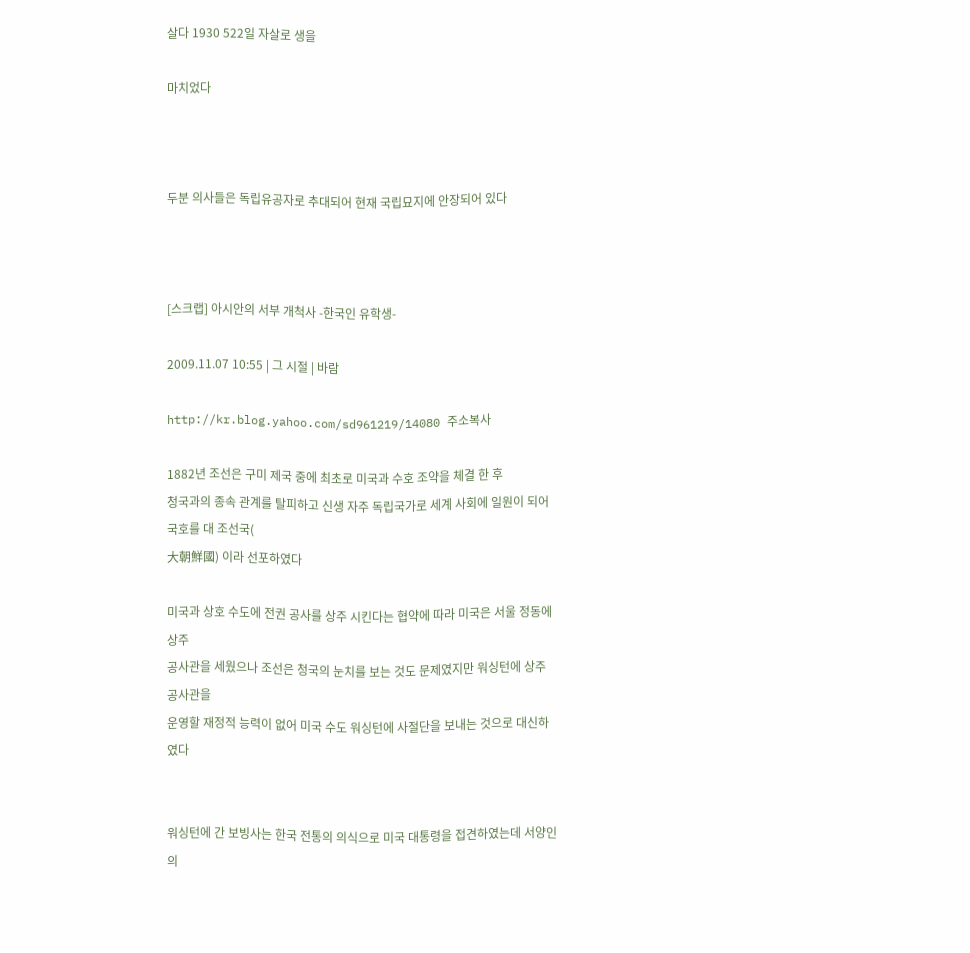살다 1930 522일 자살로 생을

마치었다



두분 의사들은 독립유공자로 추대되어 현재 국립묘지에 안장되어 있다



[스크랩] 아시안의 서부 개척사 -한국인 유학생-

2009.11.07 10:55 | 그 시절 | 바람

http://kr.blog.yahoo.com/sd961219/14080 주소복사

1882년 조선은 구미 제국 중에 최초로 미국과 수호 조약을 체결 한 후
청국과의 종속 관계를 탈피하고 신생 자주 독립국가로 세계 사회에 일원이 되어
국호를 대 조선국(
大朝鮮國) 이라 선포하였다

미국과 상호 수도에 전권 공사를 상주 시킨다는 협약에 따라 미국은 서울 정동에 상주
공사관을 세웠으나 조선은 청국의 눈치를 보는 것도 문제였지만 워싱턴에 상주 공사관을
운영할 재정적 능력이 없어 미국 수도 워싱턴에 사절단을 보내는 것으로 대신하였다


워싱턴에 간 보빙사는 한국 전통의 의식으로 미국 대통령을 접견하였는데 서양인의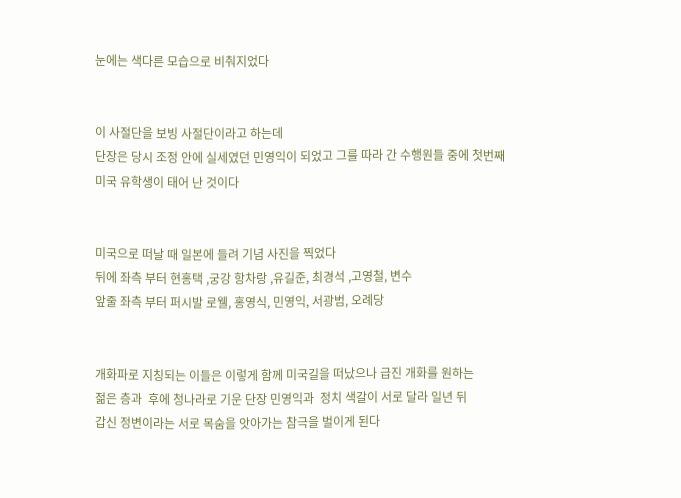눈에는 색다른 모습으로 비춰지었다


이 사절단을 보빙 사절단이라고 하는데
단장은 당시 조정 안에 실세였던 민영익이 되었고 그를 따라 간 수행원들 중에 첫번째
미국 유학생이 태어 난 것이다


미국으로 떠날 때 일본에 들려 기념 사진을 찍었다
뒤에 좌측 부터 현홍택 ,궁강 항차랑 ,유길준, 최경석 ,고영철, 변수
앞줄 좌측 부터 퍼시발 로웰, 홍영식, 민영익, 서광범, 오례당


개화파로 지칭되는 이들은 이렇게 함께 미국길을 떠났으나 급진 개화를 원하는
젊은 층과  후에 청나라로 기운 단장 민영익과  정치 색갈이 서로 달라 일년 뒤
갑신 정변이라는 서로 목숨을 앗아가는 참극을 벌이게 된다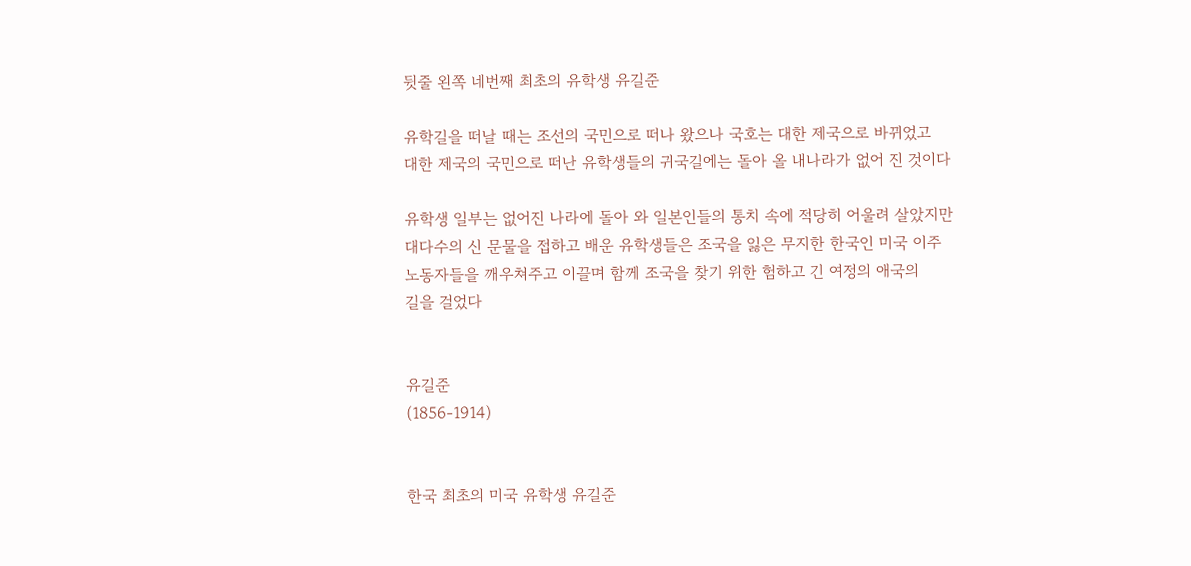뒷줄 왼쪽 네번째 최초의 유학생 유길준

유학길을 떠날 때는 조선의 국민으로 떠나 왔으나 국호는 대한 제국으로 바뀌었고
대한 제국의 국민으로 떠난 유학생들의 귀국길에는 돌아 올 내나라가 없어 진 것이다

유학생 일부는 없어진 나라에 돌아 와 일본인들의 통치 속에 적당히 어울려 살았지만
대다수의 신 문물을 접하고 배운 유학생들은 조국을 잃은 무지한 한국인 미국 이주
노동자들을 깨우쳐주고 이끌며 함께 조국을 찾기 위한 험하고 긴 여정의 애국의
길을 걸었다


유길준
(1856-1914)


한국 최초의 미국 유학생 유길준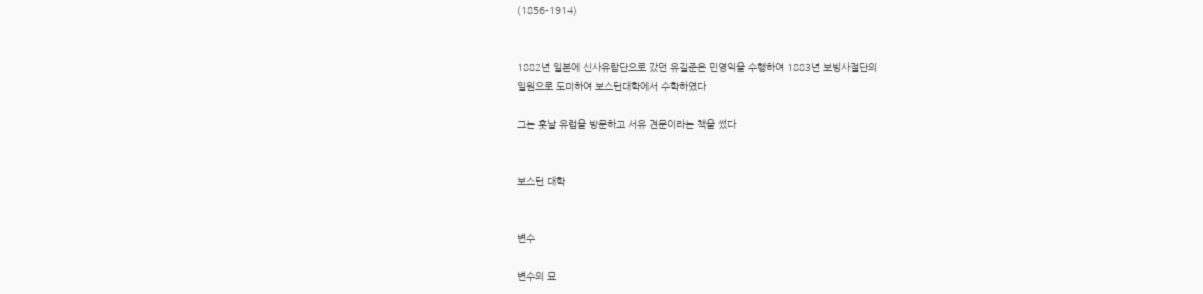(1856-1914)


1882년 일본에 신사유람단으로 갔던 유길준은 민영익을 수행하여 1883년 보빙사절단의
일원으로 도미하여 보스턴대학에서 수학하였다

그는 훗날 유럽을 방문하고 서유 견문이라는 책을 썼다


보스턴 대학


변수

변수의 묘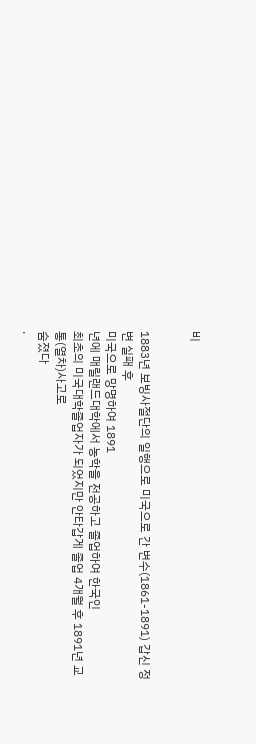비


1883년 보빙사절단의 일행으로 미국으로 간 변수(1861-1891) 갑신 정변 실패 후
미국으로 망명하여 1891
년에 매릴랜드대학에서 농학을 전공하고 졸업하여 한국인
최초의 미국대학졸업자가 되었지만 안타갑게 졸업 4개월 후 1891년 교통(열차)사고로
숨졌다
.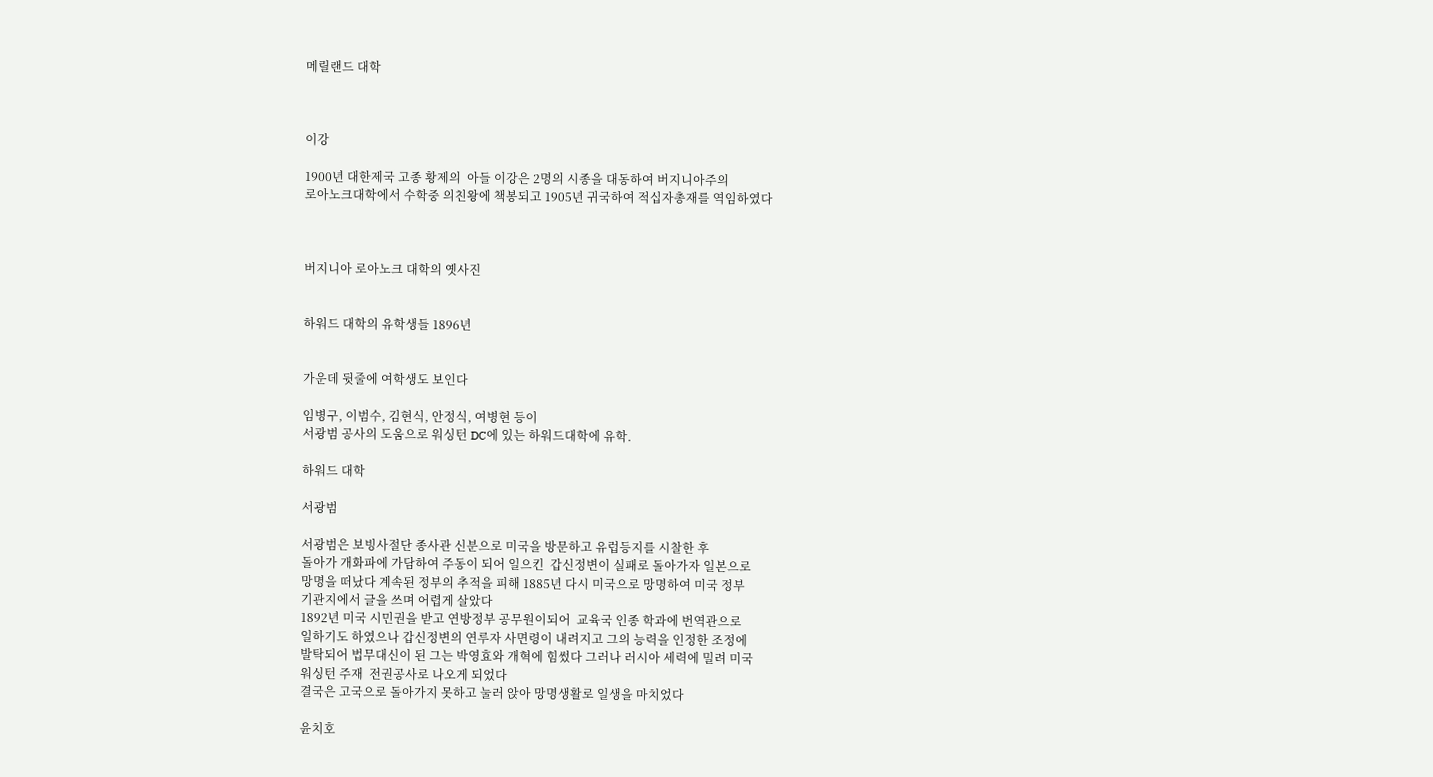메릴랜드 대학



이강

1900년 대한제국 고종 황제의  아들 이강은 2명의 시종을 대동하여 버지니아주의
로아노크대학에서 수학중 의친왕에 책봉되고 1905년 귀국하여 적십자총재를 역임하였다



버지니아 로아노크 대학의 옛사진


하워드 대학의 유학생들 1896년


가운데 뒷줄에 여학생도 보인다

임병구, 이범수, 김현식, 안정식, 여병현 등이
서광범 공사의 도움으로 워싱턴 DC에 있는 하워드대학에 유학.

하워드 대학

서광범

서광범은 보빙사절단 종사관 신분으로 미국을 방문하고 유럽등지를 시찰한 후
돌아가 개화파에 가담하여 주동이 되어 일으킨  갑신정변이 실패로 돌아가자 일본으로
망명을 떠났다 계속된 정부의 추적을 피해 1885년 다시 미국으로 망명하여 미국 정부
기관지에서 글을 쓰며 어렵게 살았다
1892년 미국 시민권을 받고 연방정부 공무원이되어  교육국 인종 학과에 번역관으로
일하기도 하였으나 갑신정변의 연루자 사면령이 내려지고 그의 능력을 인정한 조정에
발탁되어 법무대신이 된 그는 박영효와 개혁에 힘썼다 그러나 러시아 세력에 밀려 미국
워싱턴 주재  전권공사로 나오게 되었다
결국은 고국으로 돌아가지 못하고 눌러 앉아 망명생활로 일생을 마치었다

윤치호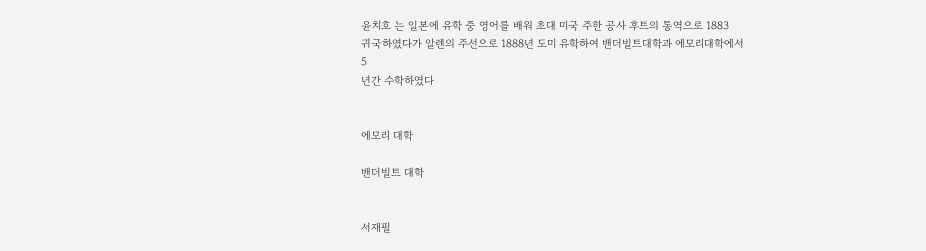윤치호 는 일본에 유학 중 영어를 배워 초대 미국 주한 공사 후트의 통역으로 1883
귀국하였다가 알렌의 주선으로 1888년 도미 유학하여 밴더빌트대학과 에모리대학에서
5
년간 수학하였다


에모리 대학

밴더빌트 대학


서재필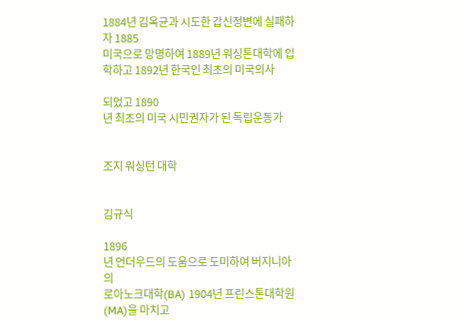1884년 김옥균과 시도한 갑신정변에 실패하자 1885
미국으로 망명하여 1889년 워싱톤대학에 입학하고 1892년 한국인 최초의 미국의사

되었고 1890
년 최초의 미국 시민권자가 된 독립운동가


조지 워싱턴 대학


김규식

1896
년 언더우드의 도움으로 도미하여 버지니아의
로아노크대학(BA) 1904년 프린스톤대학원(MA)을 마치고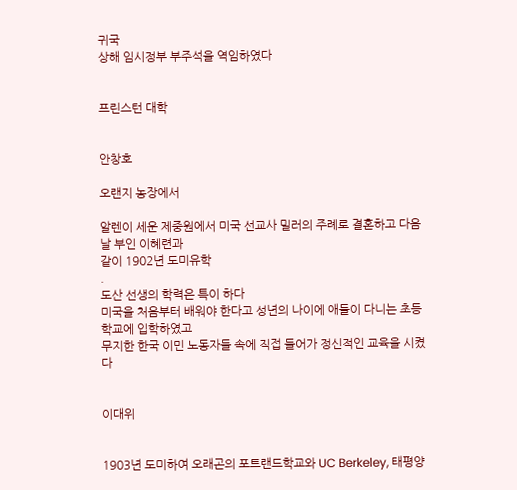귀국
상해 임시정부 부주석을 역임하였다


프린스턴 대학


안창호

오랜지 농장에서

알렌이 세운 제중원에서 미국 선교사 밀러의 주례로 결혼하고 다음 날 부인 이혜련과
같이 1902년 도미유학
.
도산 선생의 학력은 특이 하다
미국을 처음부터 배워야 한다고 성년의 나이에 애들이 다니는 초등학교에 입학하였고
무지한 한국 이민 노동자들 속에 직접 들어가 정신적인 교육을 시켰다


이대위


1903년 도미하여 오래곤의 포트랜드학교와 UC Berkeley, 태평양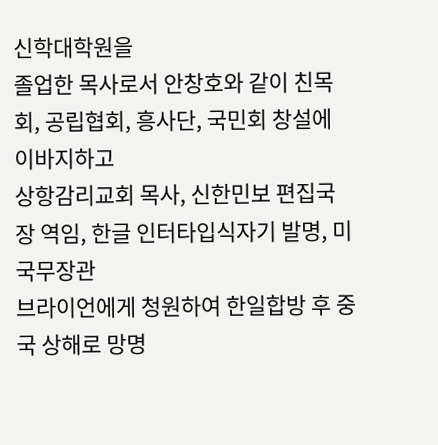신학대학원을
졸업한 목사로서 안창호와 같이 친목회, 공립협회, 흥사단, 국민회 창설에 이바지하고
상항감리교회 목사, 신한민보 편집국장 역임, 한글 인터타입식자기 발명, 미 국무장관
브라이언에게 청원하여 한일합방 후 중국 상해로 망명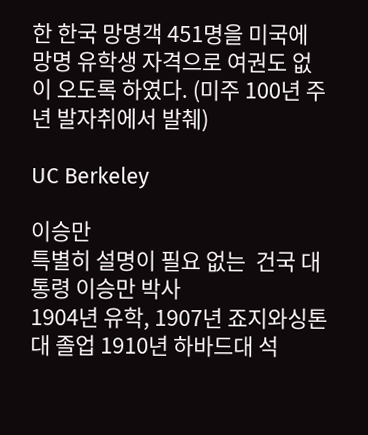한 한국 망명객 451명을 미국에
망명 유학생 자격으로 여권도 없이 오도록 하였다. (미주 100년 주년 발자취에서 발췌)

UC Berkeley

이승만
특별히 설명이 필요 없는  건국 대통령 이승만 박사
1904년 유학, 1907년 죠지와싱톤대 졸업 1910년 하바드대 석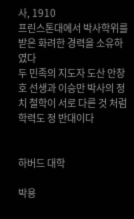사, 1910
프린스톤대에서 박사학위를 받은 화려한 경력을 소유하였다
두 민족의 지도자 도산 안창호 선생과 이승만 박사의 정치 철학이 서로 다른 것 처럼
학력도 정 반대이다


하버드 대학

박용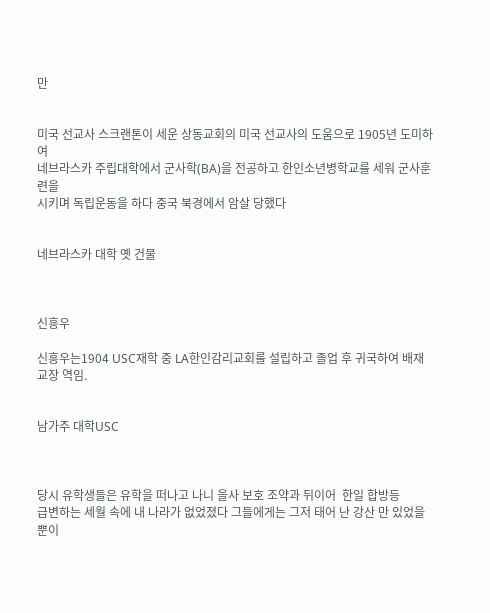만


미국 선교사 스크랜톤이 세운 상동교회의 미국 선교사의 도움으로 1905년 도미하여
네브라스카 주립대학에서 군사학(BA)을 전공하고 한인소년병학교를 세워 군사훈련을
시키며 독립운동을 하다 중국 북경에서 암살 당했다


네브라스카 대학 옛 건물



신흥우

신흥우는1904 USC재학 중 LA한인감리교회를 설립하고 졸업 후 귀국하여 배재교장 역임.


남가주 대학USC



당시 유학생들은 유학을 떠나고 나니 을사 보호 조약과 뒤이어  한일 합방등
급변하는 세월 속에 내 나라가 없었졌다 그들에게는 그저 태어 난 강산 만 있었을
뿐이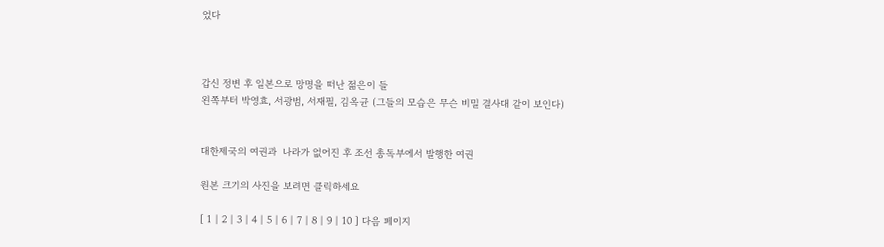었다



갑신 정변 후 일본으로 망명을 떠난 젊은이 들
왼쪽부터 박영효, 서광범, 서재필, 김옥균 (그들의 모습은 무슨 비밀 결사대 같이 보인다)


대한제국의 여권과  나라가 없어진 후 조선 총독부에서 발행한 여권

원본 크기의 사진을 보려면 클릭하세요

[ 1 | 2 | 3 | 4 | 5 | 6 | 7 | 8 | 9 | 10 ] 다음 페이지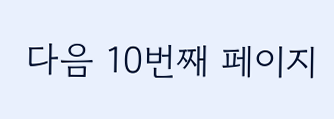다음 10번째 페이지